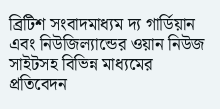ব্রিটিশ সংবাদমাধ্যম দ্য গার্ডিয়ান এবং নিউজিল্যান্ডের ওয়ান নিউজ সাইটসহ বিভিন্ন মাধ্যমের প্রতিবেদন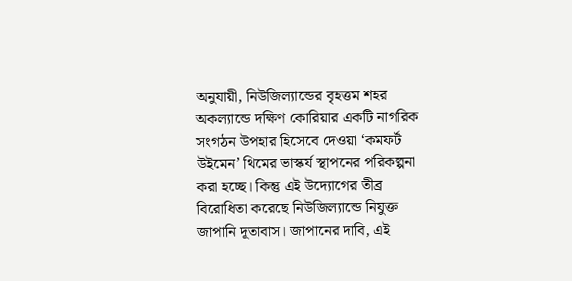অনুযায়ী, নিউজিল্যান্ডের বৃহত্তম শহর অকল্যান্ডে দক্ষিণ কোরিয়ার একটি নাগরিক সংগঠন উপহার হিসেবে দেওয়া ‘কমফর্ট উইমেন’ থিমের ভাস্কর্য স্থাপনের পরিকল্পনা করা হচ্ছে। কিন্তু এই উদ্যোগের তীব্র বিরোধিতা করেছে নিউজিল্যান্ডে নিযুক্ত জাপানি দূতাবাস। জাপানের দাবি, এই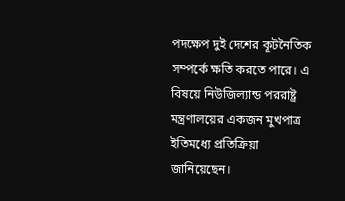পদক্ষেপ দুই দেশের কূটনৈতিক সম্পর্কে ক্ষতি করতে পারে। এ বিষয়ে নিউজিল্যান্ড পররাষ্ট্র মন্ত্রণালয়ের একজন মুখপাত্র ইতিমধ্যে প্রতিক্রিয়া জানিয়েছেন।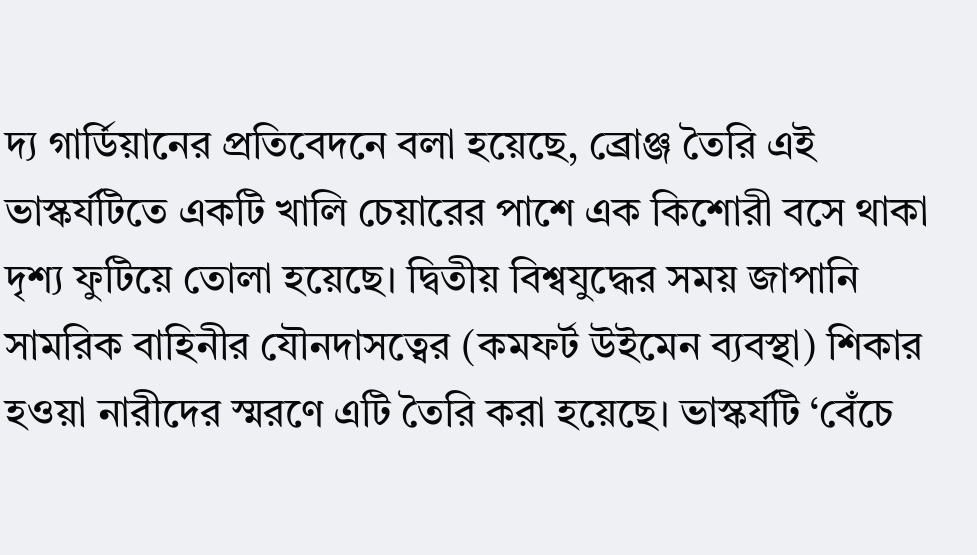দ্য গার্ডিয়ানের প্রতিবেদনে বলা হয়েছে, ব্রোঞ্জ তৈরি এই ভাস্কর্যটিতে একটি খালি চেয়ারের পাশে এক কিশোরী বসে থাকা দৃশ্য ফুটিয়ে তোলা হয়েছে। দ্বিতীয় বিশ্বযুদ্ধের সময় জাপানি সামরিক বাহিনীর যৌনদাসত্বের (কমফর্ট উইমেন ব্যবস্থা) শিকার হওয়া নারীদের স্মরণে এটি তৈরি করা হয়েছে। ভাস্কর্যটি ‘বেঁচে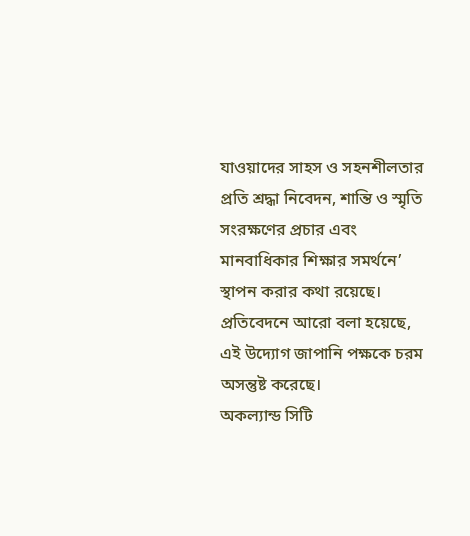যাওয়াদের সাহস ও সহনশীলতার প্রতি শ্রদ্ধা নিবেদন, শান্তি ও স্মৃতি সংরক্ষণের প্রচার এবং মানবাধিকার শিক্ষার সমর্থনে’ স্থাপন করার কথা রয়েছে। প্রতিবেদনে আরো বলা হয়েছে, এই উদ্যোগ জাপানি পক্ষকে চরম অসন্তুষ্ট করেছে।
অকল্যান্ড সিটি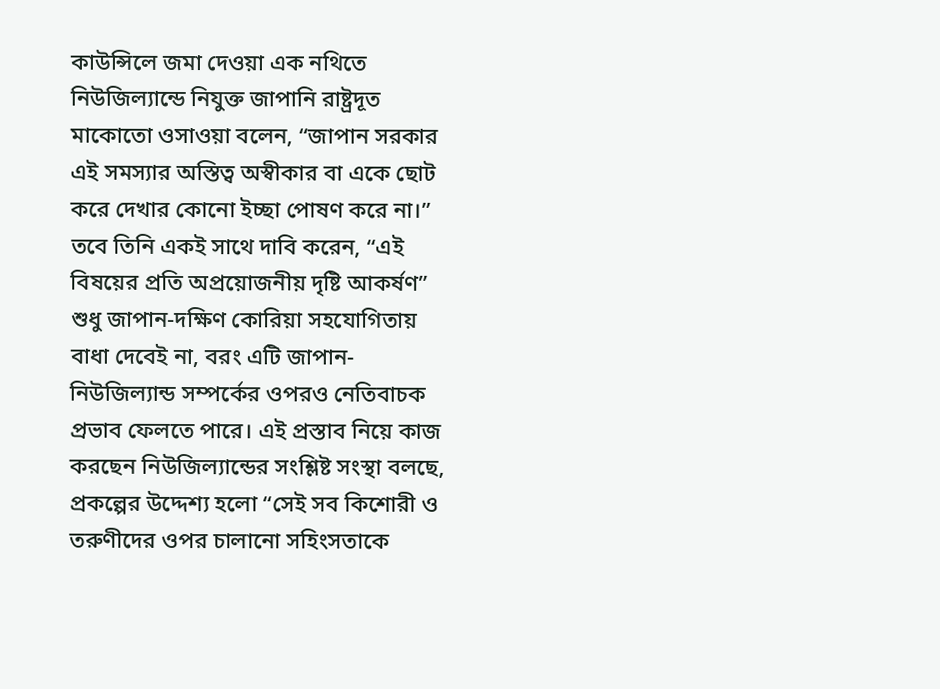কাউন্সিলে জমা দেওয়া এক নথিতে নিউজিল্যান্ডে নিযুক্ত জাপানি রাষ্ট্রদূত মাকোতো ওসাওয়া বলেন, “জাপান সরকার এই সমস্যার অস্তিত্ব অস্বীকার বা একে ছোট করে দেখার কোনো ইচ্ছা পোষণ করে না।” তবে তিনি একই সাথে দাবি করেন, “এই বিষয়ের প্রতি অপ্রয়োজনীয় দৃষ্টি আকর্ষণ” শুধু জাপান-দক্ষিণ কোরিয়া সহযোগিতায় বাধা দেবেই না, বরং এটি জাপান-নিউজিল্যান্ড সম্পর্কের ওপরও নেতিবাচক প্রভাব ফেলতে পারে। এই প্রস্তাব নিয়ে কাজ করছেন নিউজিল্যান্ডের সংশ্লিষ্ট সংস্থা বলছে, প্রকল্পের উদ্দেশ্য হলো “সেই সব কিশোরী ও তরুণীদের ওপর চালানো সহিংসতাকে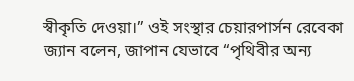স্বীকৃতি দেওয়া।” ওই সংস্থার চেয়ারপার্সন রেবেকা জ্যান বলেন, জাপান যেভাবে “পৃথিবীর অন্য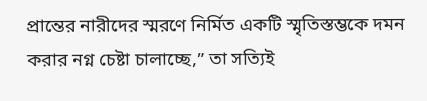প্রান্তের নারীদের স্মরণে নির্মিত একটি স্মৃতিস্তম্ভকে দমন করার নগ্ন চেষ্টা চালাচ্ছে,” তা সত্যিই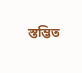স্তম্ভিত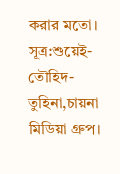করার মতো। সূত্র:শুয়েই-তৌহিদ-তুহিনা,চায়না মিডিয়া গ্রুপ।